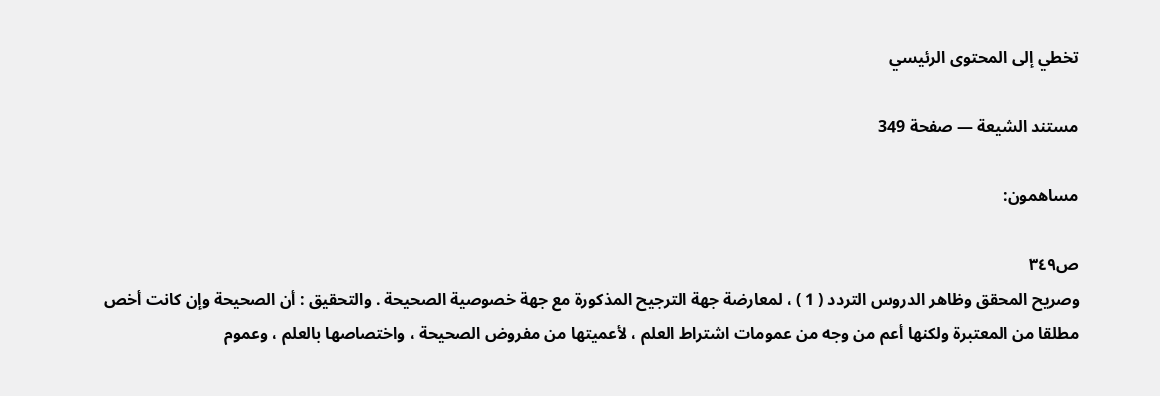تخطي إلى المحتوى الرئيسي

مستند الشيعة — صفحة 349

مساهمون:

ص٣٤٩
وصريح المحقق وظاهر الدروس التردد ( 1 ) ، لمعارضة جهة الترجيح المذكورة مع جهة خصوصية الصحيحة . والتحقيق : أن الصحيحة وإن كانت أخص مطلقا من المعتبرة ولكنها أعم من وجه من عمومات اشتراط العلم ، لأعميتها من مفروض الصحيحة ، واختصاصها بالعلم ، وعموم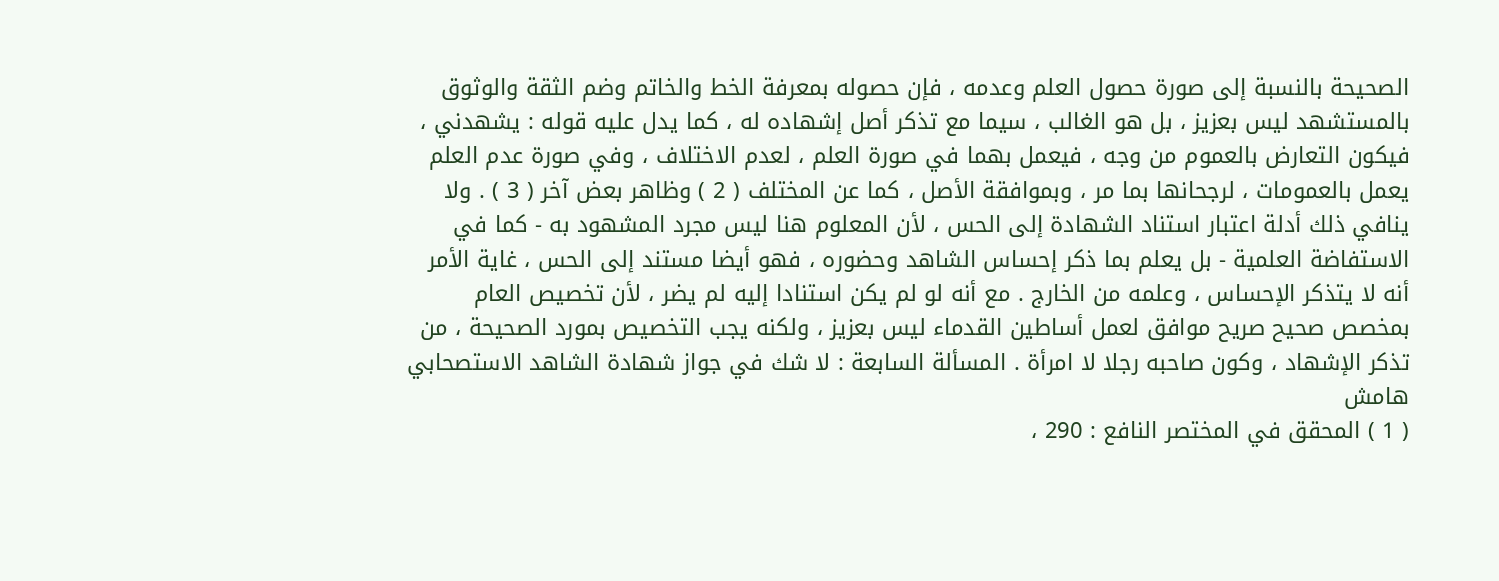الصحيحة بالنسبة إلى صورة حصول العلم وعدمه ، فإن حصوله بمعرفة الخط والخاتم وضم الثقة والوثوق بالمستشهد ليس بعزيز ، بل هو الغالب ، سيما مع تذكر أصل إشهاده له ، كما يدل عليه قوله : يشهدني ، فيكون التعارض بالعموم من وجه ، فيعمل بهما في صورة العلم ، لعدم الاختلاف ، وفي صورة عدم العلم يعمل بالعمومات ، لرجحانها بما مر ، وبموافقة الأصل ، كما عن المختلف ( 2 ) وظاهر بعض آخر ( 3 ) . ولا ينافي ذلك أدلة اعتبار استناد الشهادة إلى الحس ، لأن المعلوم هنا ليس مجرد المشهود به - كما في الاستفاضة العلمية - بل يعلم بما ذكر إحساس الشاهد وحضوره ، فهو أيضا مستند إلى الحس ، غاية الأمر أنه لا يتذكر الإحساس ، وعلمه من الخارج . مع أنه لو لم يكن استنادا إليه لم يضر ، لأن تخصيص العام بمخصص صحيح صريح موافق لعمل أساطين القدماء ليس بعزيز ، ولكنه يجب التخصيص بمورد الصحيحة ، من تذكر الإشهاد ، وكون صاحبه رجلا لا امرأة . المسألة السابعة : لا شك في جواز شهادة الشاهد الاستصحابي
هامش
( 1 ) المحقق في المختصر النافع : 290 ،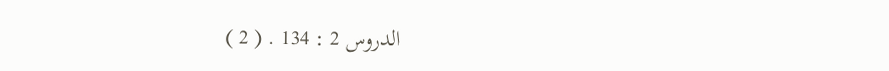الدروس 2 : 134 . ( 2 )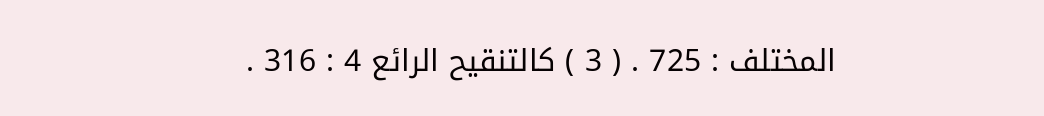المختلف : 725 . ( 3 ) كالتنقيح الرائع 4 : 316 .